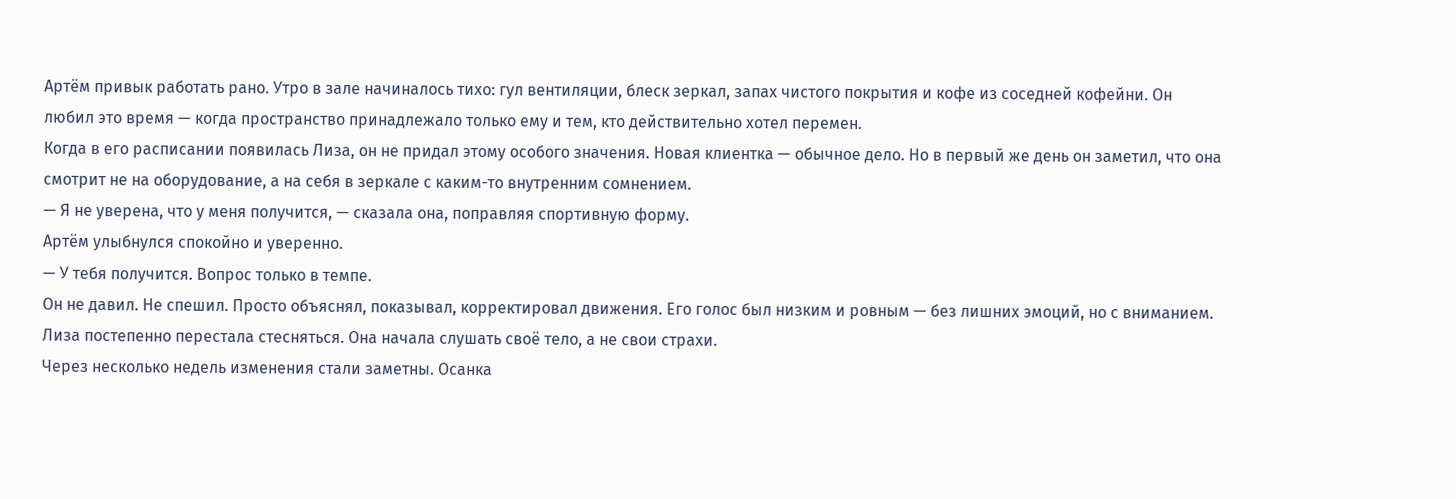Артём привык работать рано. Утро в зале начиналось тихо: гул вентиляции, блеск зеркал, запах чистого покрытия и кофе из соседней кофейни. Он любил это время — когда пространство принадлежало только ему и тем, кто действительно хотел перемен.
Когда в его расписании появилась Лиза, он не придал этому особого значения. Новая клиентка — обычное дело. Но в первый же день он заметил, что она смотрит не на оборудование, а на себя в зеркале с каким-то внутренним сомнением.
— Я не уверена, что у меня получится, — сказала она, поправляя спортивную форму.
Артём улыбнулся спокойно и уверенно.
— У тебя получится. Вопрос только в темпе.
Он не давил. Не спешил. Просто объяснял, показывал, корректировал движения. Его голос был низким и ровным — без лишних эмоций, но с вниманием. Лиза постепенно перестала стесняться. Она начала слушать своё тело, а не свои страхи.
Через несколько недель изменения стали заметны. Осанка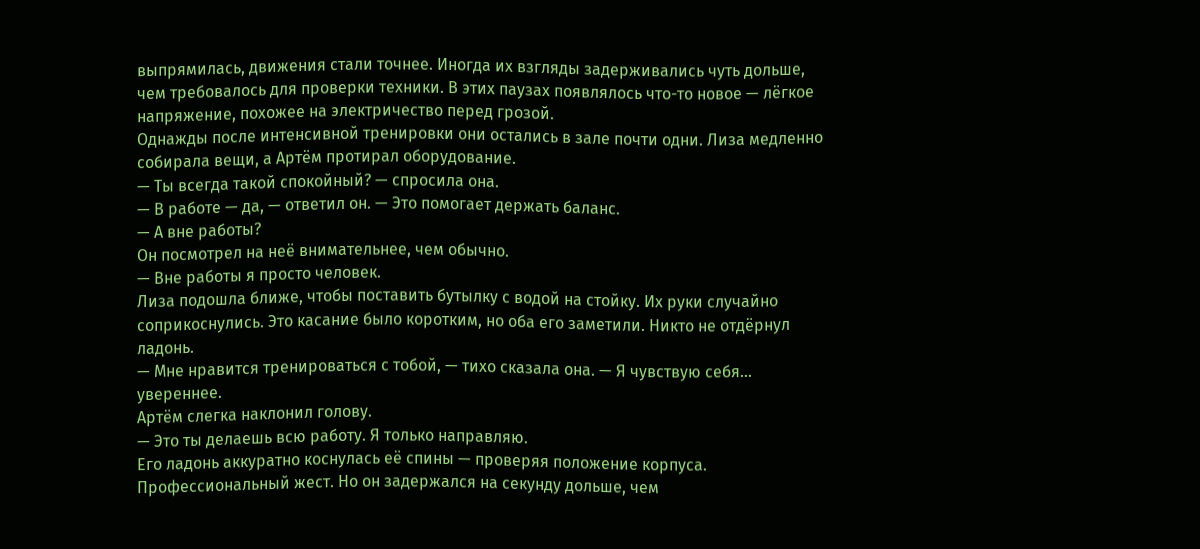выпрямилась, движения стали точнее. Иногда их взгляды задерживались чуть дольше, чем требовалось для проверки техники. В этих паузах появлялось что-то новое — лёгкое напряжение, похожее на электричество перед грозой.
Однажды после интенсивной тренировки они остались в зале почти одни. Лиза медленно собирала вещи, а Артём протирал оборудование.
— Ты всегда такой спокойный? — спросила она.
— В работе — да, — ответил он. — Это помогает держать баланс.
— А вне работы?
Он посмотрел на неё внимательнее, чем обычно.
— Вне работы я просто человек.
Лиза подошла ближе, чтобы поставить бутылку с водой на стойку. Их руки случайно соприкоснулись. Это касание было коротким, но оба его заметили. Никто не отдёрнул ладонь.
— Мне нравится тренироваться с тобой, — тихо сказала она. — Я чувствую себя… увереннее.
Артём слегка наклонил голову.
— Это ты делаешь всю работу. Я только направляю.
Его ладонь аккуратно коснулась её спины — проверяя положение корпуса. Профессиональный жест. Но он задержался на секунду дольше, чем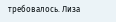требовалось. Лиза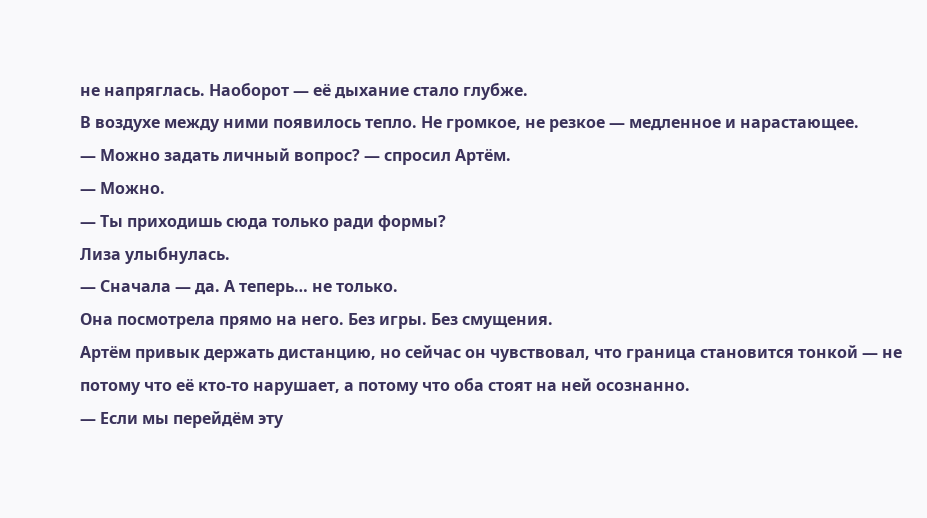не напряглась. Наоборот — её дыхание стало глубже.
В воздухе между ними появилось тепло. Не громкое, не резкое — медленное и нарастающее.
— Можно задать личный вопрос? — спросил Артём.
— Можно.
— Ты приходишь сюда только ради формы?
Лиза улыбнулась.
— Сначала — да. А теперь… не только.
Она посмотрела прямо на него. Без игры. Без смущения.
Артём привык держать дистанцию, но сейчас он чувствовал, что граница становится тонкой — не потому что её кто-то нарушает, а потому что оба стоят на ней осознанно.
— Если мы перейдём эту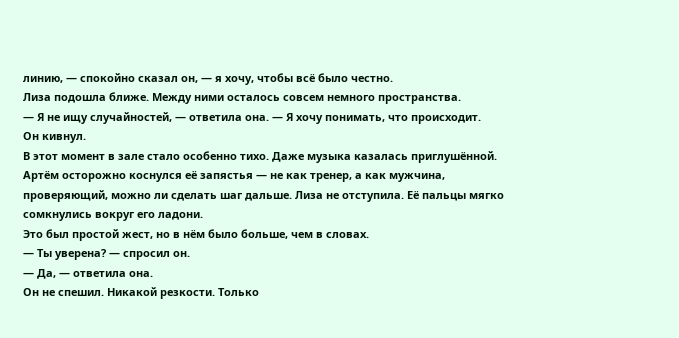линию, — спокойно сказал он, — я хочу, чтобы всё было честно.
Лиза подошла ближе. Между ними осталось совсем немного пространства.
— Я не ищу случайностей, — ответила она. — Я хочу понимать, что происходит.
Он кивнул.
В этот момент в зале стало особенно тихо. Даже музыка казалась приглушённой. Артём осторожно коснулся её запястья — не как тренер, а как мужчина, проверяющий, можно ли сделать шаг дальше. Лиза не отступила. Её пальцы мягко сомкнулись вокруг его ладони.
Это был простой жест, но в нём было больше, чем в словах.
— Ты уверена? — спросил он.
— Да, — ответила она.
Он не спешил. Никакой резкости. Только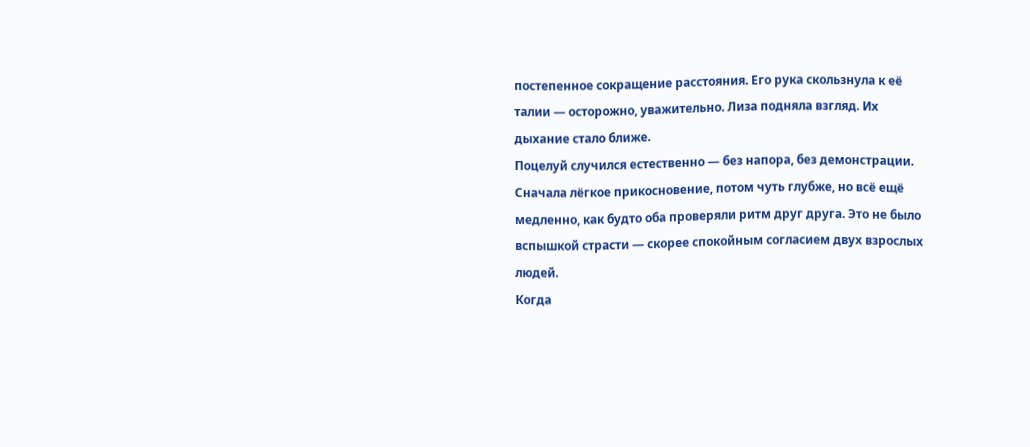постепенное сокращение расстояния. Его рука скользнула к её талии — осторожно, уважительно. Лиза подняла взгляд. Их дыхание стало ближе.
Поцелуй случился естественно — без напора, без демонстрации. Сначала лёгкое прикосновение, потом чуть глубже, но всё ещё медленно, как будто оба проверяли ритм друг друга. Это не было вспышкой страсти — скорее спокойным согласием двух взрослых людей.
Когда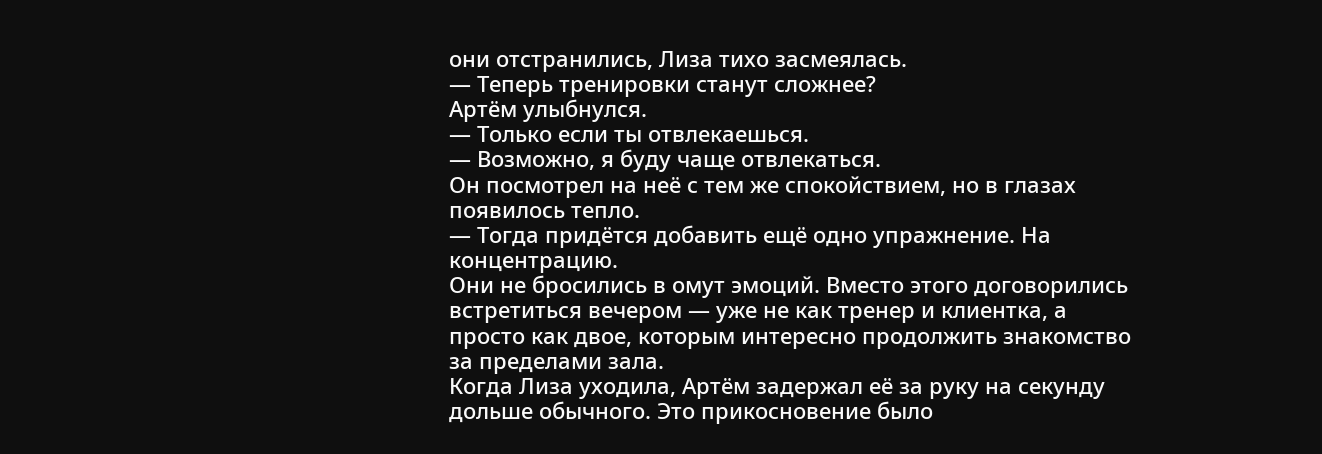они отстранились, Лиза тихо засмеялась.
— Теперь тренировки станут сложнее?
Артём улыбнулся.
— Только если ты отвлекаешься.
— Возможно, я буду чаще отвлекаться.
Он посмотрел на неё с тем же спокойствием, но в глазах появилось тепло.
— Тогда придётся добавить ещё одно упражнение. На концентрацию.
Они не бросились в омут эмоций. Вместо этого договорились встретиться вечером — уже не как тренер и клиентка, а просто как двое, которым интересно продолжить знакомство за пределами зала.
Когда Лиза уходила, Артём задержал её за руку на секунду дольше обычного. Это прикосновение было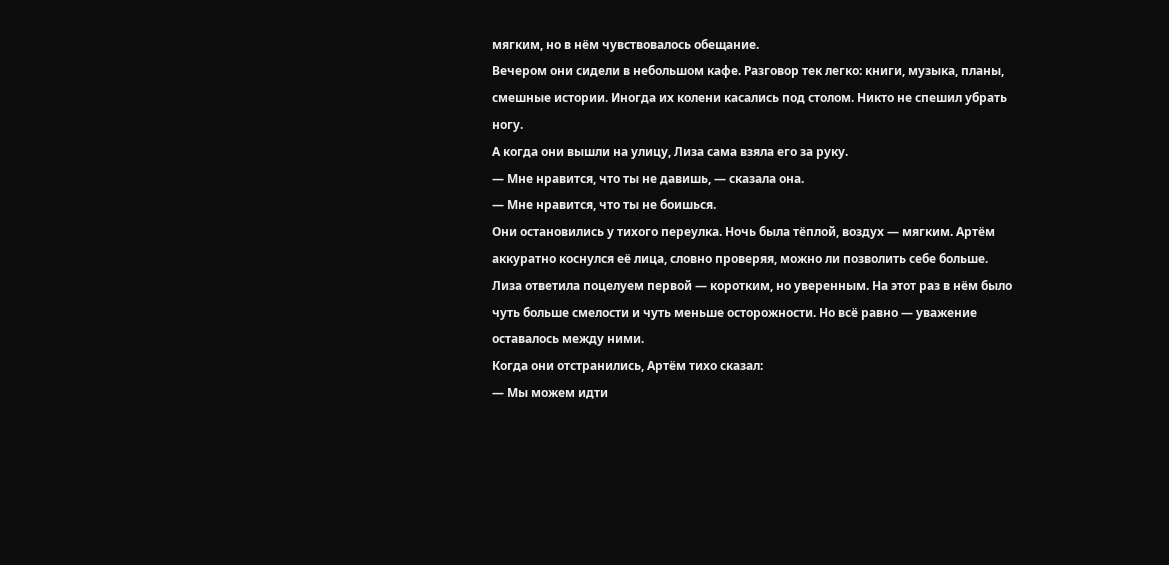мягким, но в нём чувствовалось обещание.
Вечером они сидели в небольшом кафе. Разговор тек легко: книги, музыка, планы, смешные истории. Иногда их колени касались под столом. Никто не спешил убрать ногу.
А когда они вышли на улицу, Лиза сама взяла его за руку.
— Мне нравится, что ты не давишь, — сказала она.
— Мне нравится, что ты не боишься.
Они остановились у тихого переулка. Ночь была тёплой, воздух — мягким. Артём аккуратно коснулся её лица, словно проверяя, можно ли позволить себе больше.
Лиза ответила поцелуем первой — коротким, но уверенным. На этот раз в нём было чуть больше смелости и чуть меньше осторожности. Но всё равно — уважение оставалось между ними.
Когда они отстранились, Артём тихо сказал:
— Мы можем идти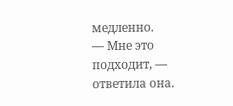медленно.
— Мне это подходит, — ответила она.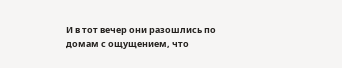И в тот вечер они разошлись по домам с ощущением, что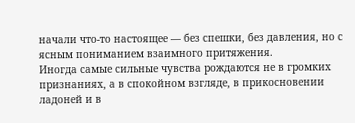начали что-то настоящее — без спешки, без давления, но с ясным пониманием взаимного притяжения.
Иногда самые сильные чувства рождаются не в громких признаниях, а в спокойном взгляде, в прикосновении ладоней и в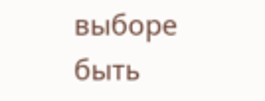выборе быть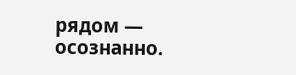рядом — осознанно.